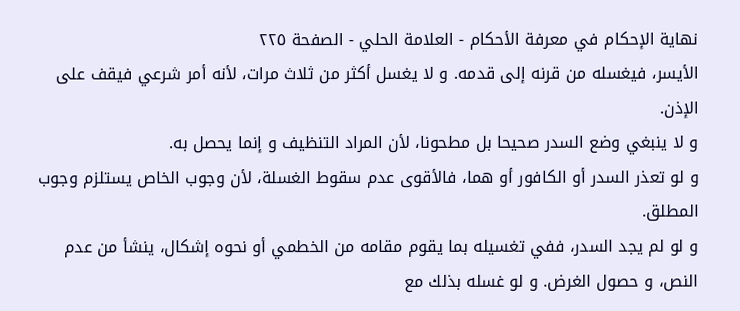نهاية الإحكام في معرفة الأحكام - العلامة الحلي - الصفحة ٢٢٥
الأيسر، فيغسله من قرنه إلى قدمه. و لا يغسل أكثر من ثلاث مرات، لأنه أمر شرعي فيقف على الإذن.
و لا ينبغي وضع السدر صحيحا بل مطحونا، لأن المراد التنظيف و إنما يحصل به.
و لو تعذر السدر أو الكافور أو هما، فالأقوى عدم سقوط الغسلة، لأن وجوب الخاص يستلزم وجوب المطلق.
و لو لم يجد السدر، ففي تغسيله بما يقوم مقامه من الخطمي أو نحوه إشكال، ينشأ من عدم النص، و حصول الغرض. و لو غسله بذلك مع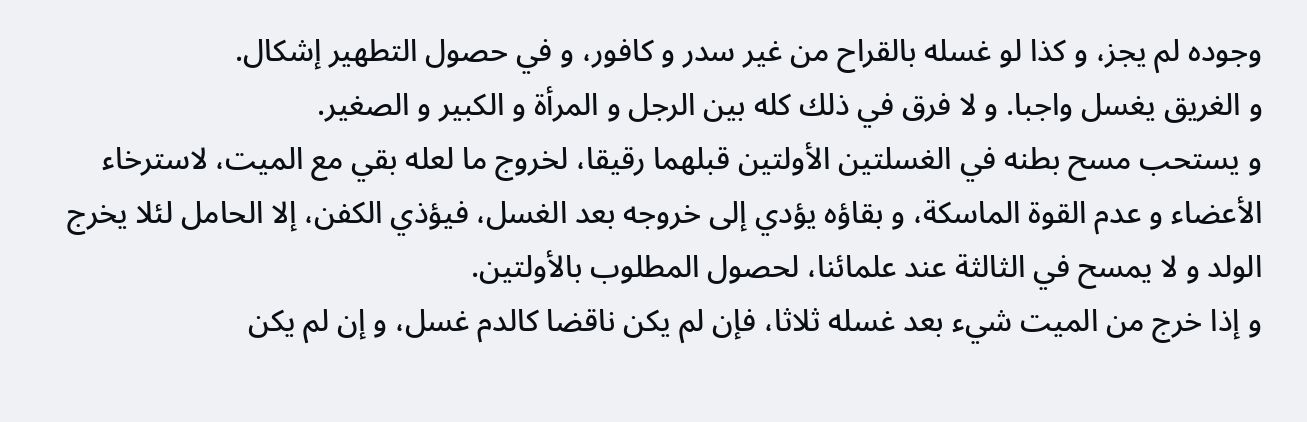وجوده لم يجز، و كذا لو غسله بالقراح من غير سدر و كافور، و في حصول التطهير إشكال.
و الغريق يغسل واجبا. و لا فرق في ذلك كله بين الرجل و المرأة و الكبير و الصغير.
و يستحب مسح بطنه في الغسلتين الأولتين قبلهما رقيقا، لخروج ما لعله بقي مع الميت، لاسترخاء الأعضاء و عدم القوة الماسكة، و بقاؤه يؤدي إلى خروجه بعد الغسل، فيؤذي الكفن، إلا الحامل لئلا يخرج الولد و لا يمسح في الثالثة عند علمائنا، لحصول المطلوب بالأولتين.
و إذا خرج من الميت شيء بعد غسله ثلاثا، فإن لم يكن ناقضا كالدم غسل، و إن لم يكن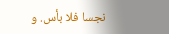نجسا فلا بأس. و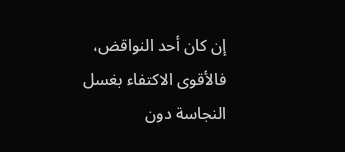إن كان أحد النواقض، فالأقوى الاكتفاء بغسل النجاسة دون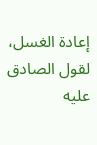إعادة الغسل، لقول الصادق عليه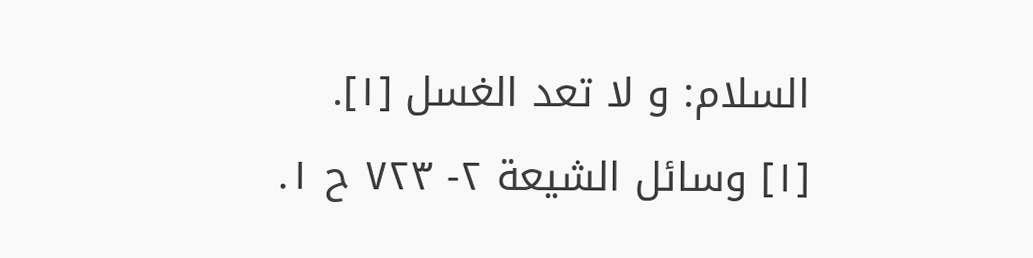السلام: و لا تعد الغسل [١].
[١] وسائل الشيعة ٢- ٧٢٣ ح ١.